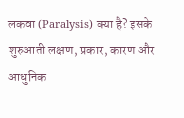लकवा (Paralysis) क्या है? इसके शुरुआती लक्षण, प्रकार, कारण और आधुनिक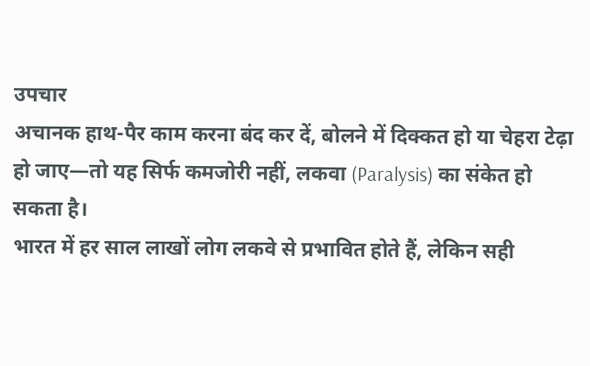उपचार
अचानक हाथ-पैर काम करना बंद कर दें, बोलने में दिक्कत हो या चेहरा टेढ़ा हो जाए—तो यह सिर्फ कमजोरी नहीं, लकवा (Paralysis) का संकेत हो सकता है।
भारत में हर साल लाखों लोग लकवे से प्रभावित होते हैं, लेकिन सही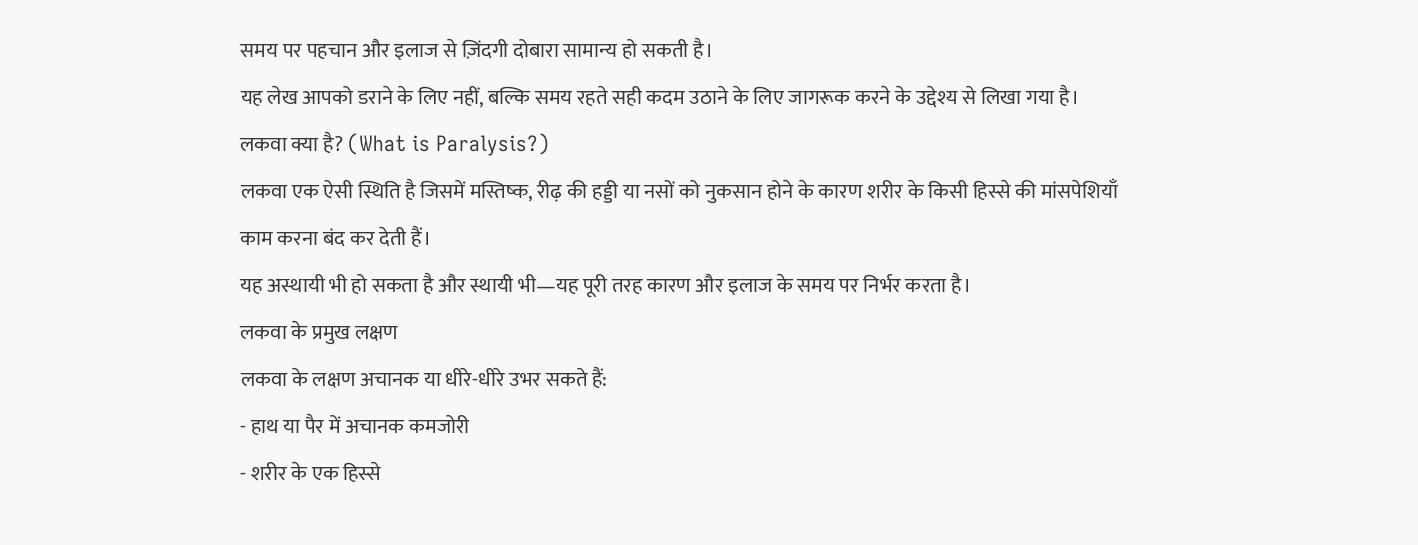समय पर पहचान और इलाज से ज़िंदगी दोबारा सामान्य हो सकती है।
यह लेख आपको डराने के लिए नहीं, बल्कि समय रहते सही कदम उठाने के लिए जागरूक करने के उद्देश्य से लिखा गया है।
लकवा क्या है? (What is Paralysis?)
लकवा एक ऐसी स्थिति है जिसमें मस्तिष्क, रीढ़ की हड्डी या नसों को नुकसान होने के कारण शरीर के किसी हिस्से की मांसपेशियाँ काम करना बंद कर देती हैं।
यह अस्थायी भी हो सकता है और स्थायी भी—यह पूरी तरह कारण और इलाज के समय पर निर्भर करता है।
लकवा के प्रमुख लक्षण
लकवा के लक्षण अचानक या धीरे-धीरे उभर सकते हैं:
- हाथ या पैर में अचानक कमजोरी
- शरीर के एक हिस्से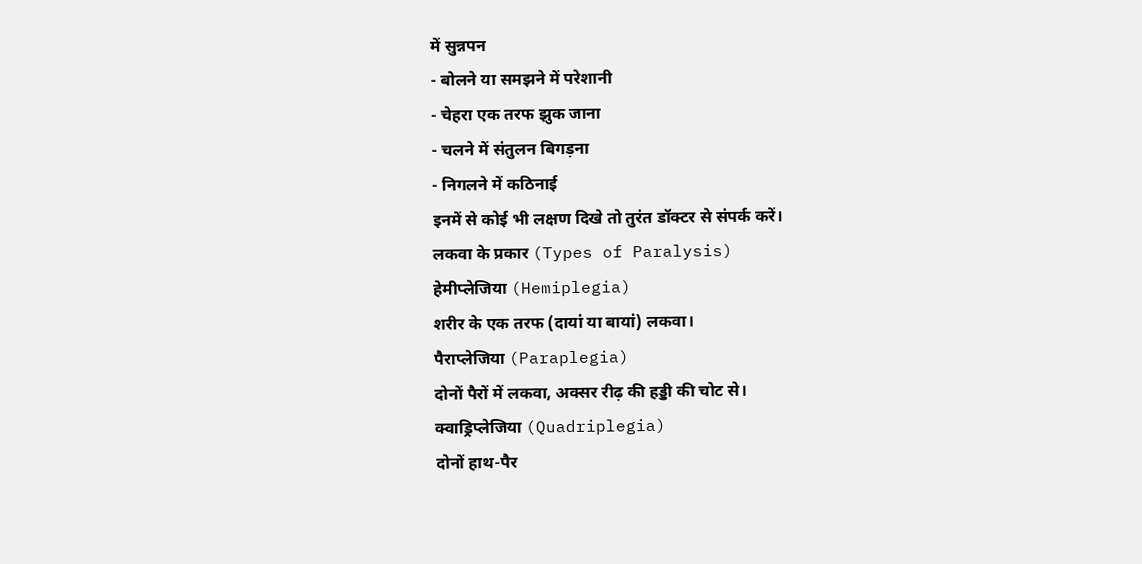में सुन्नपन
- बोलने या समझने में परेशानी
- चेहरा एक तरफ झुक जाना
- चलने में संतुलन बिगड़ना
- निगलने में कठिनाई
इनमें से कोई भी लक्षण दिखे तो तुरंत डॉक्टर से संपर्क करें।
लकवा के प्रकार (Types of Paralysis)
हेमीप्लेजिया (Hemiplegia)
शरीर के एक तरफ (दायां या बायां) लकवा।
पैराप्लेजिया (Paraplegia)
दोनों पैरों में लकवा, अक्सर रीढ़ की हड्डी की चोट से।
क्वाड्रिप्लेजिया (Quadriplegia)
दोनों हाथ-पैर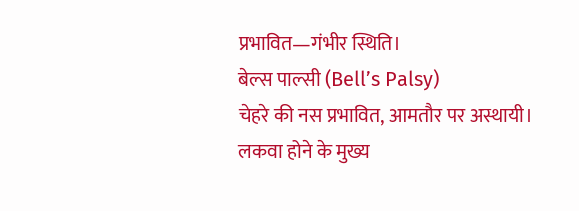प्रभावित—गंभीर स्थिति।
बेल्स पाल्सी (Bell’s Palsy)
चेहरे की नस प्रभावित, आमतौर पर अस्थायी।
लकवा होने के मुख्य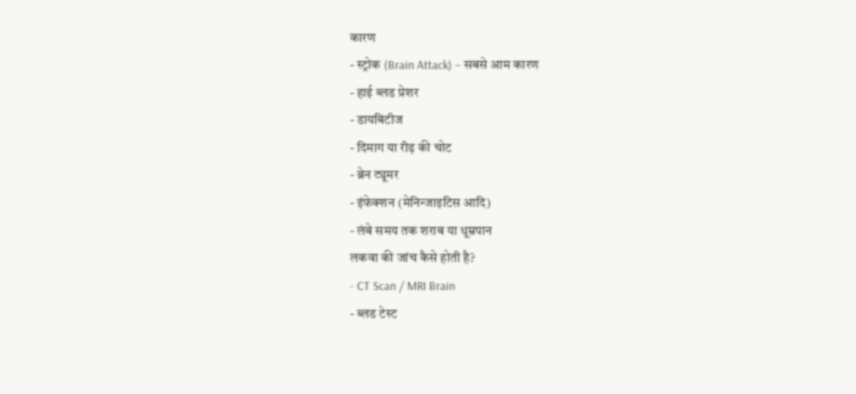कारण
- स्ट्रोक (Brain Attack) – सबसे आम कारण
- हाई ब्लड प्रेशर
- डायबिटीज
- दिमाग या रीढ़ की चोट
- ब्रेन ट्यूमर
- इंफेक्शन (मेनिन्जाइटिस आदि)
- लंबे समय तक शराब या धूम्रपान
लकवा की जांच कैसे होती है?
- CT Scan / MRI Brain
- ब्लड टेस्ट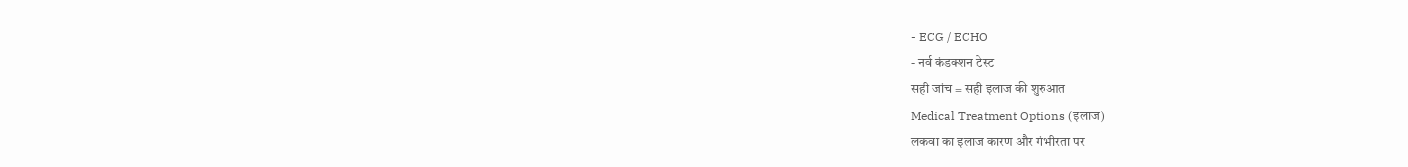- ECG / ECHO
- नर्व कंडक्शन टेस्ट
सही जांच = सही इलाज की शुरुआत
Medical Treatment Options (इलाज)
लकवा का इलाज कारण और गंभीरता पर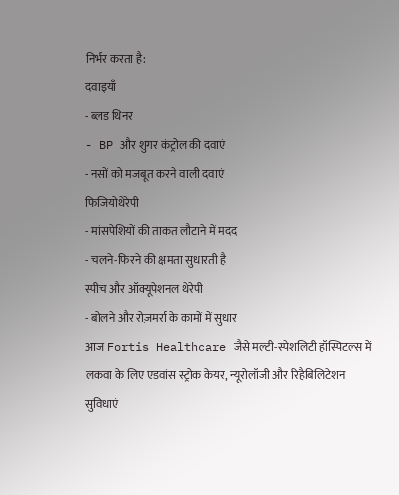निर्भर करता है:
दवाइयाँ
- ब्लड थिनर
- BP और शुगर कंट्रोल की दवाएं
- नसों को मजबूत करने वाली दवाएं
फिजियोथेरेपी
- मांसपेशियों की ताकत लौटाने में मदद
- चलने-फिरने की क्षमता सुधारती है
स्पीच और ऑक्यूपेशनल थेरेपी
- बोलने और रोज़मर्रा के कामों में सुधार
आज Fortis Healthcare जैसे मल्टी-स्पेशलिटी हॉस्पिटल्स में लकवा के लिए एडवांस स्ट्रोक केयर, न्यूरोलॉजी और रिहैबिलिटेशन सुविधाएं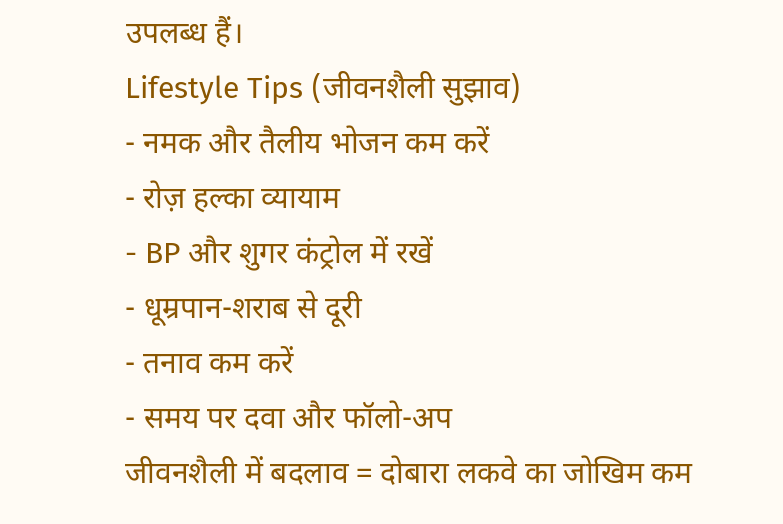उपलब्ध हैं।
Lifestyle Tips (जीवनशैली सुझाव)
- नमक और तैलीय भोजन कम करें
- रोज़ हल्का व्यायाम
- BP और शुगर कंट्रोल में रखें
- धूम्रपान-शराब से दूरी
- तनाव कम करें
- समय पर दवा और फॉलो-अप
जीवनशैली में बदलाव = दोबारा लकवे का जोखिम कम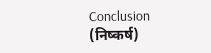Conclusion (निष्कर्ष)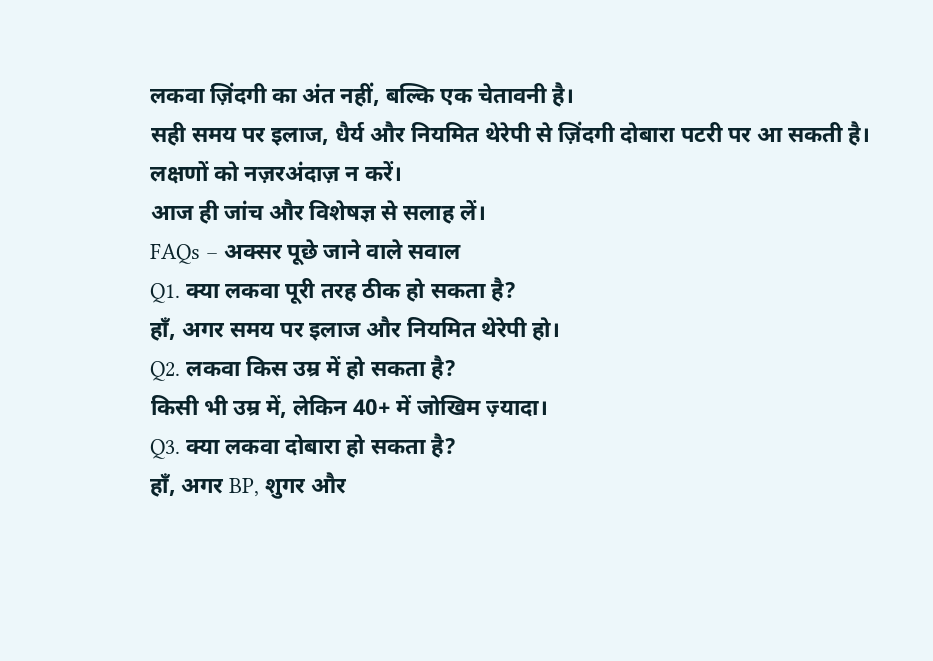लकवा ज़िंदगी का अंत नहीं, बल्कि एक चेतावनी है।
सही समय पर इलाज, धैर्य और नियमित थेरेपी से ज़िंदगी दोबारा पटरी पर आ सकती है।
लक्षणों को नज़रअंदाज़ न करें।
आज ही जांच और विशेषज्ञ से सलाह लें।
FAQs – अक्सर पूछे जाने वाले सवाल
Q1. क्या लकवा पूरी तरह ठीक हो सकता है?
हाँ, अगर समय पर इलाज और नियमित थेरेपी हो।
Q2. लकवा किस उम्र में हो सकता है?
किसी भी उम्र में, लेकिन 40+ में जोखिम ज़्यादा।
Q3. क्या लकवा दोबारा हो सकता है?
हाँ, अगर BP, शुगर और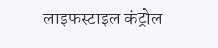लाइफस्टाइल कंट्रोल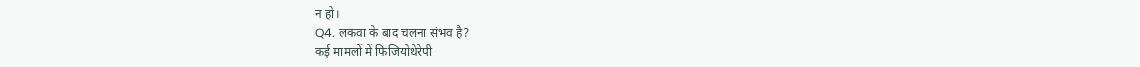न हो।
Q4. लकवा के बाद चलना संभव है?
कई मामलों में फिजियोथेरेपी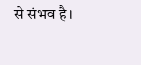से संभव है।